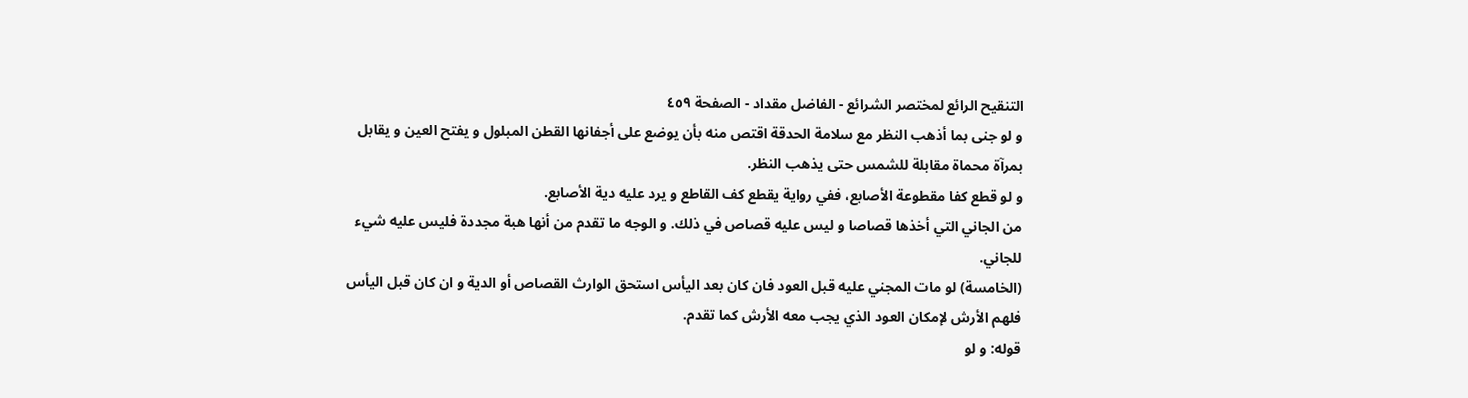التنقيح الرائع لمختصر الشرائع - الفاضل مقداد - الصفحة ٤٥٩
و لو جنى بما أذهب النظر مع سلامة الحدقة اقتص منه بأن يوضع على أجفانها القطن المبلول و يفتح العين و يقابل بمرآة محماة مقابلة للشمس حتى يذهب النظر.
و لو قطع كفا مقطوعة الأصابع، ففي رواية يقطع كف القاطع و يرد عليه دية الأصابع.
من الجاني التي أخذها قصاصا و ليس عليه قصاص في ذلك. و الوجه ما تقدم من أنها هبة مجددة فليس عليه شيء للجاني.
(الخامسة) لو مات المجني عليه قبل العود فان كان بعد اليأس استحق الوارث القصاص أو الدية و ان كان قبل اليأس فلهم الأرش لإمكان العود الذي يجب معه الأرش كما تقدم.
قوله: و لو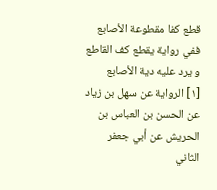قطع كفا مقطوعة الأصابع ففي رواية يقطع كف القاطع و يرد عليه دية الأصابع
[١] الرواية عن سهل بن زياد عن الحسن بن العباس بن الحريش عن أبي جعفر الثاني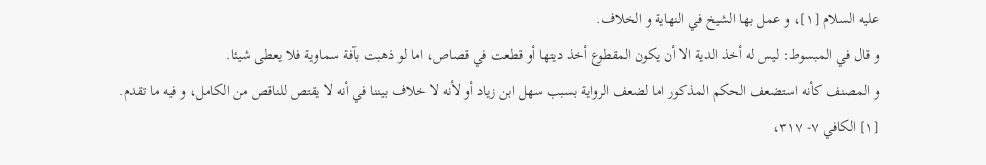عليه السلام [١]، و عمل بها الشيخ في النهاية و الخلاف.
و قال في المبسوط: ليس له أخذ الدية الا أن يكون المقطوع أخذ ديتها أو قطعت في قصاص، اما لو ذهبت بآفة سماوية فلا يعطى شيئا.
و المصنف كأنه استضعف الحكم المذكور اما لضعف الرواية بسبب سهل ابن زياد أو لأنه لا خلاف بيننا في أنه لا يقتص للناقص من الكامل، و فيه ما تقدم.
[١] الكافي ٧- ٣١٧،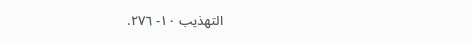التهذيب ١٠- ٢٧٦.